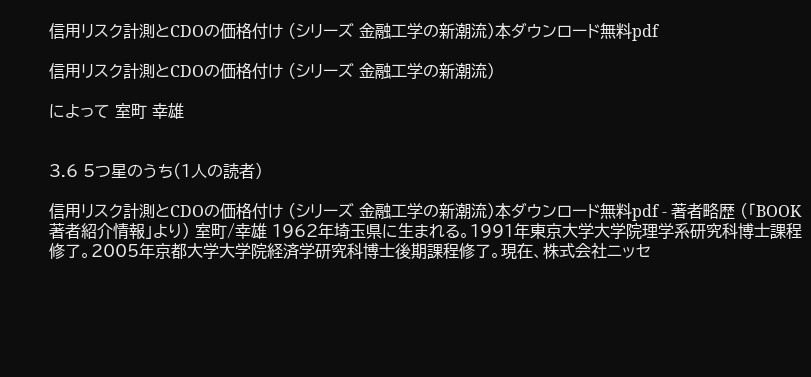信用リスク計測とCDOの価格付け (シリーズ 金融工学の新潮流)本ダウンロード無料pdf

信用リスク計測とCDOの価格付け (シリーズ 金融工学の新潮流)

によって 室町 幸雄


3.6 5つ星のうち(1人の読者)

信用リスク計測とCDOの価格付け (シリーズ 金融工学の新潮流)本ダウンロード無料pdf - 著者略歴 (「BOOK著者紹介情報」より) 室町/幸雄 1962年埼玉県に生まれる。1991年東京大学大学院理学系研究科博士課程修了。2005年京都大学大学院経済学研究科博士後期課程修了。現在、株式会社ニッセ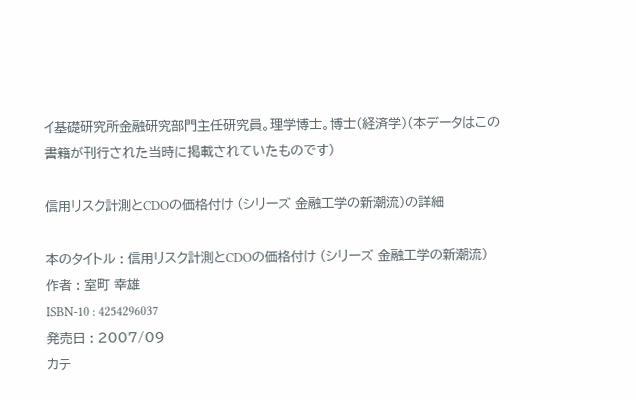イ基礎研究所金融研究部門主任研究員。理学博士。博士(経済学)(本データはこの書籍が刊行された当時に掲載されていたものです)

信用リスク計測とCDOの価格付け (シリーズ 金融工学の新潮流)の詳細

本のタイトル : 信用リスク計測とCDOの価格付け (シリーズ 金融工学の新潮流)
作者 : 室町 幸雄
ISBN-10 : 4254296037
発売日 : 2007/09
カテ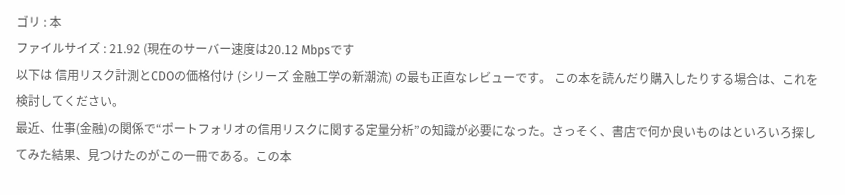ゴリ : 本
ファイルサイズ : 21.92 (現在のサーバー速度は20.12 Mbpsです
以下は 信用リスク計測とCDOの価格付け (シリーズ 金融工学の新潮流) の最も正直なレビューです。 この本を読んだり購入したりする場合は、これを検討してください。
最近、仕事(金融)の関係で“ポートフォリオの信用リスクに関する定量分析”の知識が必要になった。さっそく、書店で何か良いものはといろいろ探してみた結果、見つけたのがこの一冊である。この本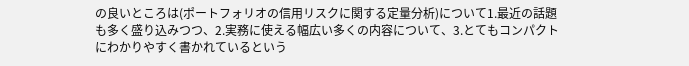の良いところは(ポートフォリオの信用リスクに関する定量分析)について1.最近の話題も多く盛り込みつつ、2.実務に使える幅広い多くの内容について、3.とてもコンパクトにわかりやすく書かれているという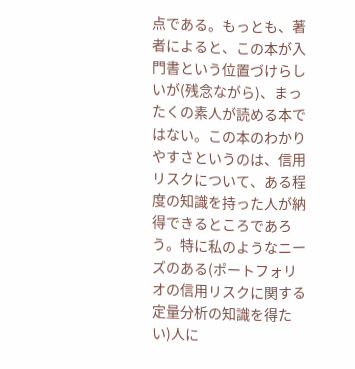点である。もっとも、著者によると、この本が入門書という位置づけらしいが(残念ながら)、まったくの素人が読める本ではない。この本のわかりやすさというのは、信用リスクについて、ある程度の知識を持った人が納得できるところであろう。特に私のようなニーズのある(ポートフォリオの信用リスクに関する定量分析の知識を得たい)人に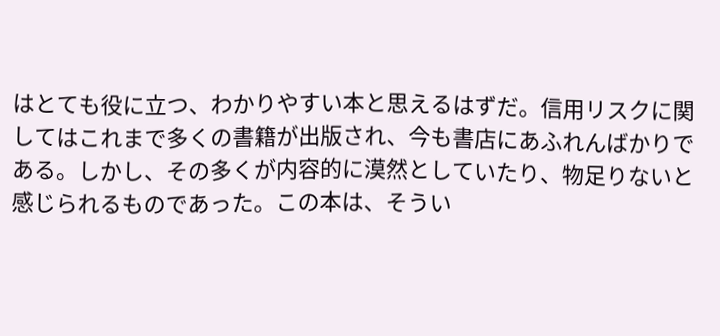はとても役に立つ、わかりやすい本と思えるはずだ。信用リスクに関してはこれまで多くの書籍が出版され、今も書店にあふれんばかりである。しかし、その多くが内容的に漠然としていたり、物足りないと感じられるものであった。この本は、そうい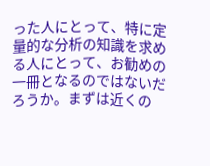った人にとって、特に定量的な分析の知識を求める人にとって、お勧めの一冊となるのではないだろうか。まずは近くの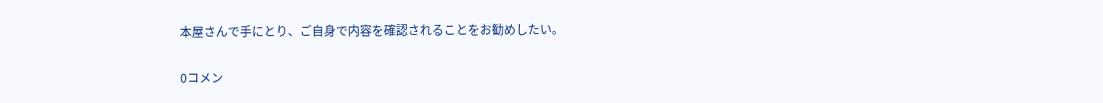本屋さんで手にとり、ご自身で内容を確認されることをお勧めしたい。

0コメン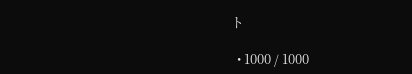ト

  • 1000 / 1000